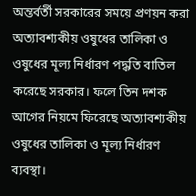অন্তর্বর্তী সরকারের সময়ে প্রণয়ন করা অত্যাবশ্যকীয় ওষুধের তালিকা ও ওষুধের মূল্য নির্ধারণ পদ্ধতি বাতিল করেছে সরকার। ফলে তিন দশক আগের নিয়মে ফিরেছে অত্যাবশ্যকীয় ওষুধের তালিকা ও মূল্য নির্ধারণ ব্যবস্থা।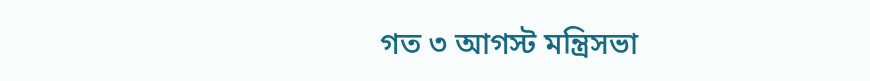গত ৩ আগস্ট মন্ত্রিসভা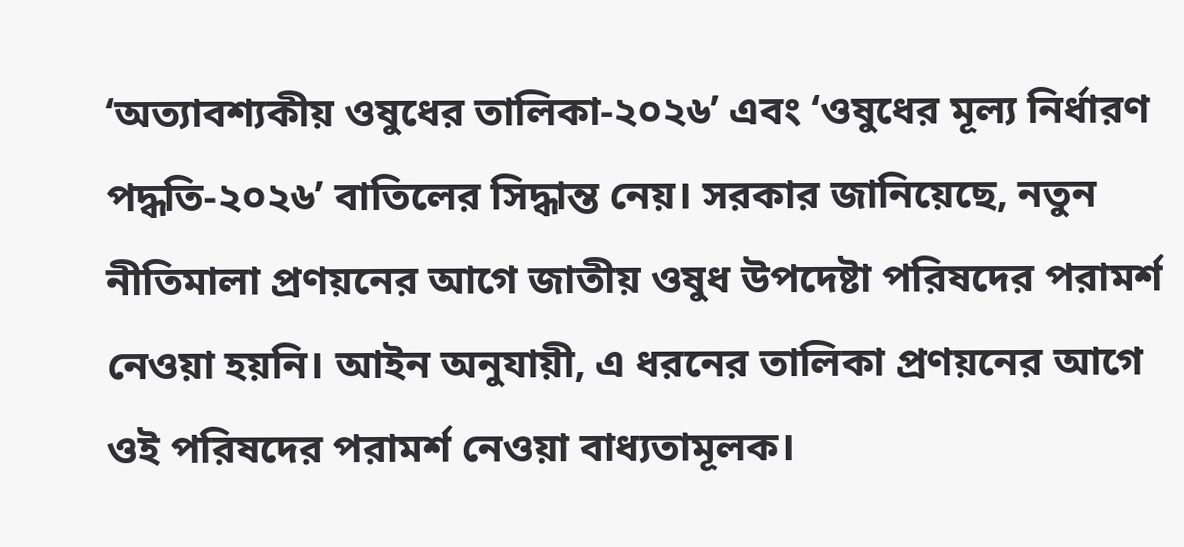‘অত্যাবশ্যকীয় ওষুধের তালিকা-২০২৬’ এবং ‘ওষুধের মূল্য নির্ধারণ পদ্ধতি-২০২৬’ বাতিলের সিদ্ধান্ত নেয়। সরকার জানিয়েছে, নতুন নীতিমালা প্রণয়নের আগে জাতীয় ওষুধ উপদেষ্টা পরিষদের পরামর্শ নেওয়া হয়নি। আইন অনুযায়ী, এ ধরনের তালিকা প্রণয়নের আগে ওই পরিষদের পরামর্শ নেওয়া বাধ্যতামূলক।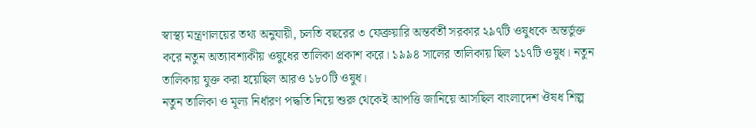স্বাস্থ্য মন্ত্রণালয়ের তথ্য অনুযায়ী, চলতি বছরের ৩ ফেব্রুয়ারি অন্তর্বর্তী সরকার ২৯৭টি ওষুধকে অন্তর্ভুক্ত করে নতুন অত্যাবশ্যকীয় ওষুধের তালিকা প্রকাশ করে। ১৯৯৪ সালের তালিকায় ছিল ১১৭টি ওষুধ। নতুন তালিকায় যুক্ত করা হয়েছিল আরও ১৮০টি ওষুধ।
নতুন তালিকা ও মূল্য নির্ধারণ পদ্ধতি নিয়ে শুরু থেকেই আপত্তি জানিয়ে আসছিল বাংলাদেশ ঔষধ শিল্প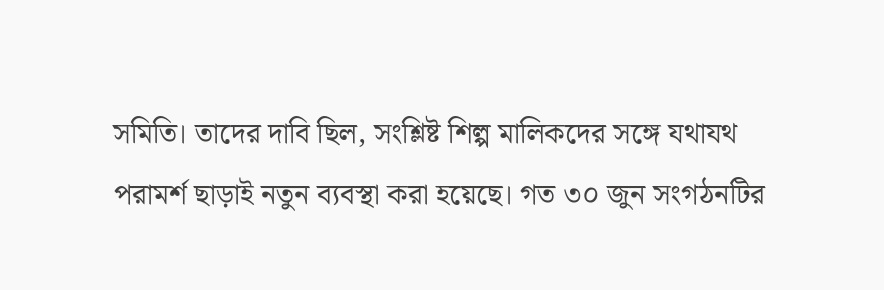সমিতি। তাদের দাবি ছিল, সংশ্লিষ্ট শিল্প মালিকদের সঙ্গে যথাযথ পরামর্শ ছাড়াই নতুন ব্যবস্থা করা হয়েছে। গত ৩০ জুন সংগঠনটির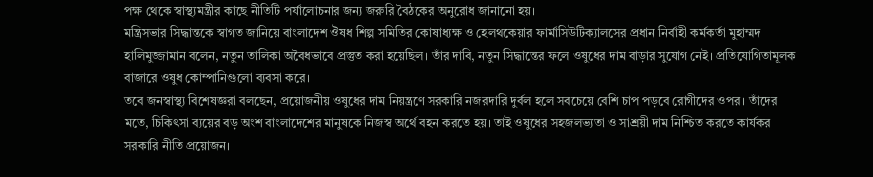পক্ষ থেকে স্বাস্থ্যমন্ত্রীর কাছে নীতিটি পর্যালোচনার জন্য জরুরি বৈঠকের অনুরোধ জানানো হয়।
মন্ত্রিসভার সিদ্ধান্তকে স্বাগত জানিয়ে বাংলাদেশ ঔষধ শিল্প সমিতির কোষাধ্যক্ষ ও হেলথকেয়ার ফার্মাসিউটিক্যালসের প্রধান নির্বাহী কর্মকর্তা মুহাম্মদ হালিমুজ্জামান বলেন, নতুন তালিকা অবৈধভাবে প্রস্তুত করা হয়েছিল। তাঁর দাবি, নতুন সিদ্ধান্তের ফলে ওষুধের দাম বাড়ার সুযোগ নেই। প্রতিযোগিতামূলক বাজারে ওষুধ কোম্পানিগুলো ব্যবসা করে।
তবে জনস্বাস্থ্য বিশেষজ্ঞরা বলছেন, প্রয়োজনীয় ওষুধের দাম নিয়ন্ত্রণে সরকারি নজরদারি দুর্বল হলে সবচেয়ে বেশি চাপ পড়বে রোগীদের ওপর। তাঁদের মতে, চিকিৎসা ব্যয়ের বড় অংশ বাংলাদেশের মানুষকে নিজস্ব অর্থে বহন করতে হয়। তাই ওষুধের সহজলভ্যতা ও সাশ্রয়ী দাম নিশ্চিত করতে কার্যকর সরকারি নীতি প্রয়োজন।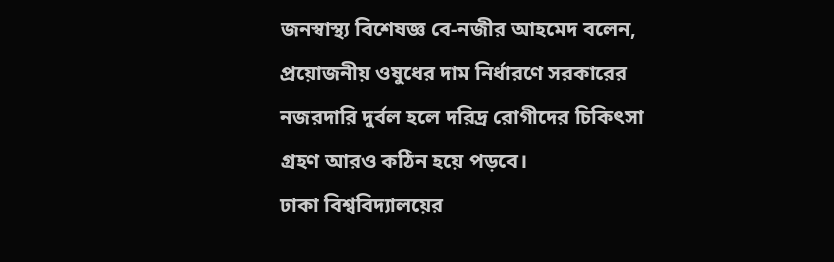জনস্বাস্থ্য বিশেষজ্ঞ বে-নজীর আহমেদ বলেন, প্রয়োজনীয় ওষুধের দাম নির্ধারণে সরকারের নজরদারি দুর্বল হলে দরিদ্র রোগীদের চিকিৎসা গ্রহণ আরও কঠিন হয়ে পড়বে।
ঢাকা বিশ্ববিদ্যালয়ের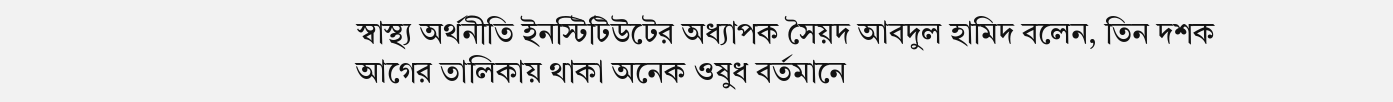স্বাস্থ্য অর্থনীতি ইনস্টিটিউটের অধ্যাপক সৈয়দ আবদুল হামিদ বলেন, তিন দশক আগের তালিকায় থাকা অনেক ওষুধ বর্তমানে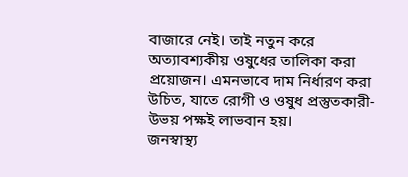বাজারে নেই। তাই নতুন করে অত্যাবশ্যকীয় ওষুধের তালিকা করা প্রয়োজন। এমনভাবে দাম নির্ধারণ করা উচিত, যাতে রোগী ও ওষুধ প্রস্তুতকারী-উভয় পক্ষই লাভবান হয়।
জনস্বাস্থ্য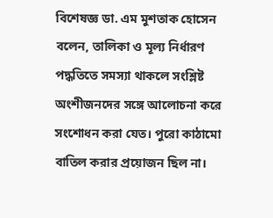বিশেষজ্ঞ ডা. এম মুশতাক হোসেন বলেন, তালিকা ও মূল্য নির্ধারণ পদ্ধতিতে সমস্যা থাকলে সংশ্লিষ্ট অংশীজনদের সঙ্গে আলোচনা করে সংশোধন করা যেত। পুরো কাঠামো বাতিল করার প্রয়োজন ছিল না।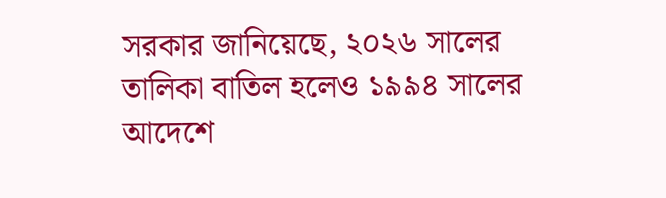সরকার জানিয়েছে, ২০২৬ সালের তালিকা বাতিল হলেও ১৯৯৪ সালের আদেশে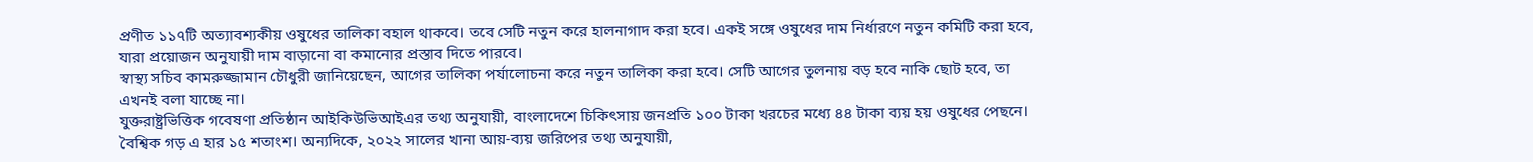প্রণীত ১১৭টি অত্যাবশ্যকীয় ওষুধের তালিকা বহাল থাকবে। তবে সেটি নতুন করে হালনাগাদ করা হবে। একই সঙ্গে ওষুধের দাম নির্ধারণে নতুন কমিটি করা হবে, যারা প্রয়োজন অনুযায়ী দাম বাড়ানো বা কমানোর প্রস্তাব দিতে পারবে।
স্বাস্থ্য সচিব কামরুজ্জামান চৌধুরী জানিয়েছেন, আগের তালিকা পর্যালোচনা করে নতুন তালিকা করা হবে। সেটি আগের তুলনায় বড় হবে নাকি ছোট হবে, তা এখনই বলা যাচ্ছে না।
যুক্তরাষ্ট্রভিত্তিক গবেষণা প্রতিষ্ঠান আইকিউভিআইএর তথ্য অনুযায়ী, বাংলাদেশে চিকিৎসায় জনপ্রতি ১০০ টাকা খরচের মধ্যে ৪৪ টাকা ব্যয় হয় ওষুধের পেছনে। বৈশ্বিক গড় এ হার ১৫ শতাংশ। অন্যদিকে, ২০২২ সালের খানা আয়-ব্যয় জরিপের তথ্য অনুযায়ী,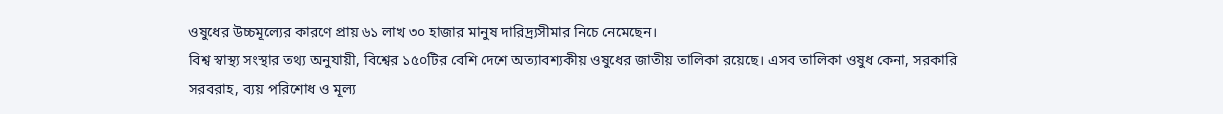ওষুধের উচ্চমূল্যের কারণে প্রায় ৬১ লাখ ৩০ হাজার মানুষ দারিদ্র্যসীমার নিচে নেমেছেন।
বিশ্ব স্বাস্থ্য সংস্থার তথ্য অনুযায়ী, বিশ্বের ১৫০টির বেশি দেশে অত্যাবশ্যকীয় ওষুধের জাতীয় তালিকা রয়েছে। এসব তালিকা ওষুধ কেনা, সরকারি সরবরাহ, ব্যয় পরিশোধ ও মূল্য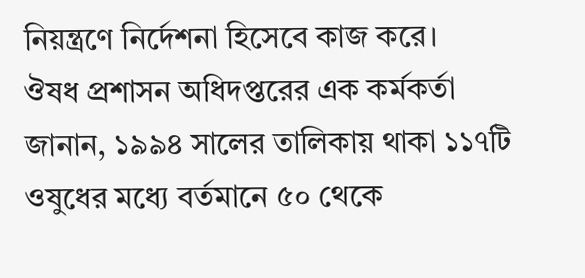নিয়ন্ত্রণে নির্দেশনা হিসেবে কাজ করে।
ঔষধ প্রশাসন অধিদপ্তরের এক কর্মকর্তা জানান, ১৯৯৪ সালের তালিকায় থাকা ১১৭টি ওষুধের মধ্যে বর্তমানে ৫০ থেকে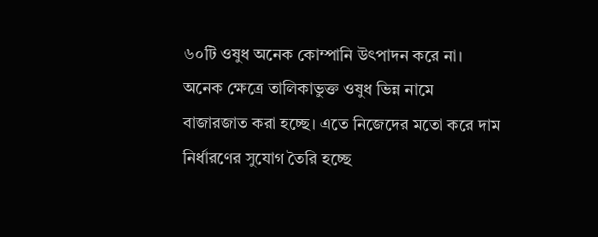৬০টি ওষুধ অনেক কোম্পানি উৎপাদন করে না। অনেক ক্ষেত্রে তালিকাভুক্ত ওষুধ ভিন্ন নামে বাজারজাত করা হচ্ছে। এতে নিজেদের মতো করে দাম নির্ধারণের সুযোগ তৈরি হচ্ছে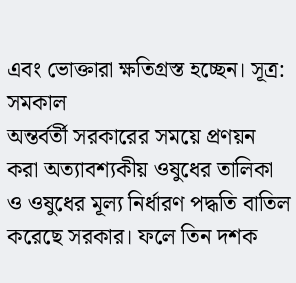এবং ভোক্তারা ক্ষতিগ্রস্ত হচ্ছেন। সূত্র: সমকাল
অন্তর্বর্তী সরকারের সময়ে প্রণয়ন করা অত্যাবশ্যকীয় ওষুধের তালিকা ও ওষুধের মূল্য নির্ধারণ পদ্ধতি বাতিল করেছে সরকার। ফলে তিন দশক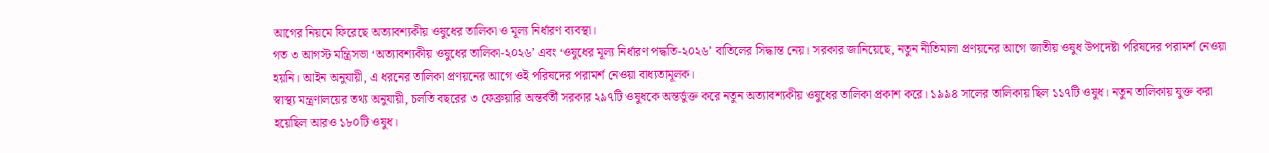আগের নিয়মে ফিরেছে অত্যাবশ্যকীয় ওষুধের তালিকা ও মূল্য নির্ধারণ ব্যবস্থা।
গত ৩ আগস্ট মন্ত্রিসভা ‘অত্যাবশ্যকীয় ওষুধের তালিকা-২০২৬’ এবং ‘ওষুধের মূল্য নির্ধারণ পদ্ধতি-২০২৬’ বাতিলের সিদ্ধান্ত নেয়। সরকার জানিয়েছে, নতুন নীতিমালা প্রণয়নের আগে জাতীয় ওষুধ উপদেষ্টা পরিষদের পরামর্শ নেওয়া হয়নি। আইন অনুযায়ী, এ ধরনের তালিকা প্রণয়নের আগে ওই পরিষদের পরামর্শ নেওয়া বাধ্যতামূলক।
স্বাস্থ্য মন্ত্রণালয়ের তথ্য অনুযায়ী, চলতি বছরের ৩ ফেব্রুয়ারি অন্তর্বর্তী সরকার ২৯৭টি ওষুধকে অন্তর্ভুক্ত করে নতুন অত্যাবশ্যকীয় ওষুধের তালিকা প্রকাশ করে। ১৯৯৪ সালের তালিকায় ছিল ১১৭টি ওষুধ। নতুন তালিকায় যুক্ত করা হয়েছিল আরও ১৮০টি ওষুধ।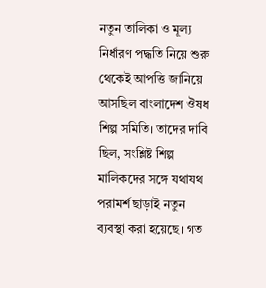নতুন তালিকা ও মূল্য নির্ধারণ পদ্ধতি নিয়ে শুরু থেকেই আপত্তি জানিয়ে আসছিল বাংলাদেশ ঔষধ শিল্প সমিতি। তাদের দাবি ছিল, সংশ্লিষ্ট শিল্প মালিকদের সঙ্গে যথাযথ পরামর্শ ছাড়াই নতুন ব্যবস্থা করা হয়েছে। গত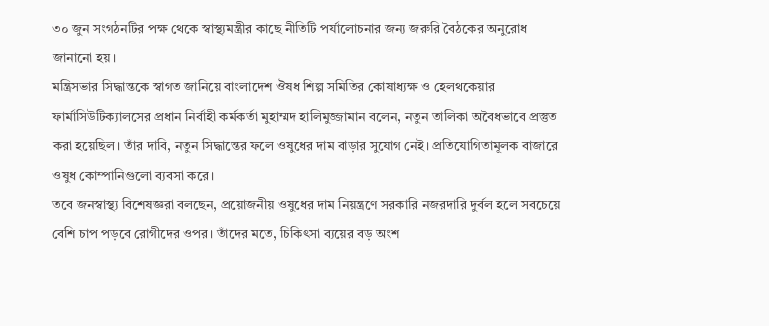৩০ জুন সংগঠনটির পক্ষ থেকে স্বাস্থ্যমন্ত্রীর কাছে নীতিটি পর্যালোচনার জন্য জরুরি বৈঠকের অনুরোধ জানানো হয়।
মন্ত্রিসভার সিদ্ধান্তকে স্বাগত জানিয়ে বাংলাদেশ ঔষধ শিল্প সমিতির কোষাধ্যক্ষ ও হেলথকেয়ার ফার্মাসিউটিক্যালসের প্রধান নির্বাহী কর্মকর্তা মুহাম্মদ হালিমুজ্জামান বলেন, নতুন তালিকা অবৈধভাবে প্রস্তুত করা হয়েছিল। তাঁর দাবি, নতুন সিদ্ধান্তের ফলে ওষুধের দাম বাড়ার সুযোগ নেই। প্রতিযোগিতামূলক বাজারে ওষুধ কোম্পানিগুলো ব্যবসা করে।
তবে জনস্বাস্থ্য বিশেষজ্ঞরা বলছেন, প্রয়োজনীয় ওষুধের দাম নিয়ন্ত্রণে সরকারি নজরদারি দুর্বল হলে সবচেয়ে বেশি চাপ পড়বে রোগীদের ওপর। তাঁদের মতে, চিকিৎসা ব্যয়ের বড় অংশ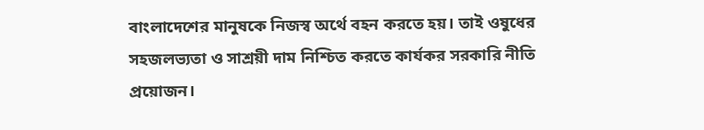বাংলাদেশের মানুষকে নিজস্ব অর্থে বহন করতে হয়। তাই ওষুধের সহজলভ্যতা ও সাশ্রয়ী দাম নিশ্চিত করতে কার্যকর সরকারি নীতি প্রয়োজন।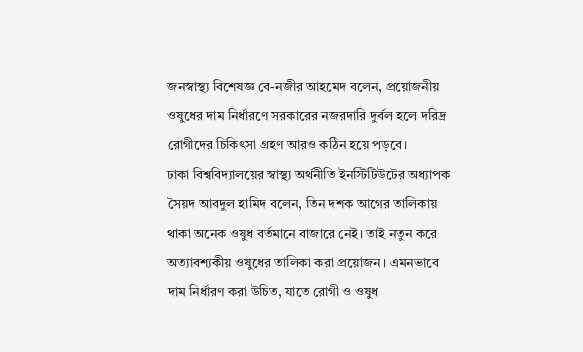জনস্বাস্থ্য বিশেষজ্ঞ বে-নজীর আহমেদ বলেন, প্রয়োজনীয় ওষুধের দাম নির্ধারণে সরকারের নজরদারি দুর্বল হলে দরিদ্র রোগীদের চিকিৎসা গ্রহণ আরও কঠিন হয়ে পড়বে।
ঢাকা বিশ্ববিদ্যালয়ের স্বাস্থ্য অর্থনীতি ইনস্টিটিউটের অধ্যাপক সৈয়দ আবদুল হামিদ বলেন, তিন দশক আগের তালিকায় থাকা অনেক ওষুধ বর্তমানে বাজারে নেই। তাই নতুন করে অত্যাবশ্যকীয় ওষুধের তালিকা করা প্রয়োজন। এমনভাবে দাম নির্ধারণ করা উচিত, যাতে রোগী ও ওষুধ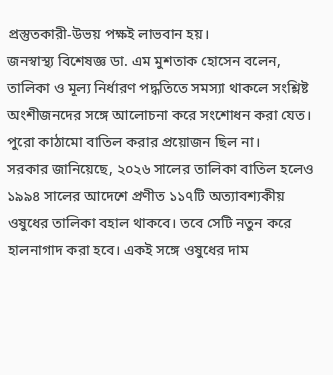প্রস্তুতকারী-উভয় পক্ষই লাভবান হয়।
জনস্বাস্থ্য বিশেষজ্ঞ ডা. এম মুশতাক হোসেন বলেন, তালিকা ও মূল্য নির্ধারণ পদ্ধতিতে সমস্যা থাকলে সংশ্লিষ্ট অংশীজনদের সঙ্গে আলোচনা করে সংশোধন করা যেত। পুরো কাঠামো বাতিল করার প্রয়োজন ছিল না।
সরকার জানিয়েছে, ২০২৬ সালের তালিকা বাতিল হলেও ১৯৯৪ সালের আদেশে প্রণীত ১১৭টি অত্যাবশ্যকীয় ওষুধের তালিকা বহাল থাকবে। তবে সেটি নতুন করে হালনাগাদ করা হবে। একই সঙ্গে ওষুধের দাম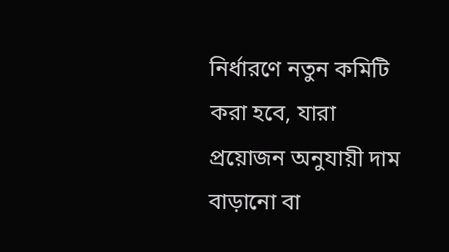নির্ধারণে নতুন কমিটি করা হবে, যারা প্রয়োজন অনুযায়ী দাম বাড়ানো বা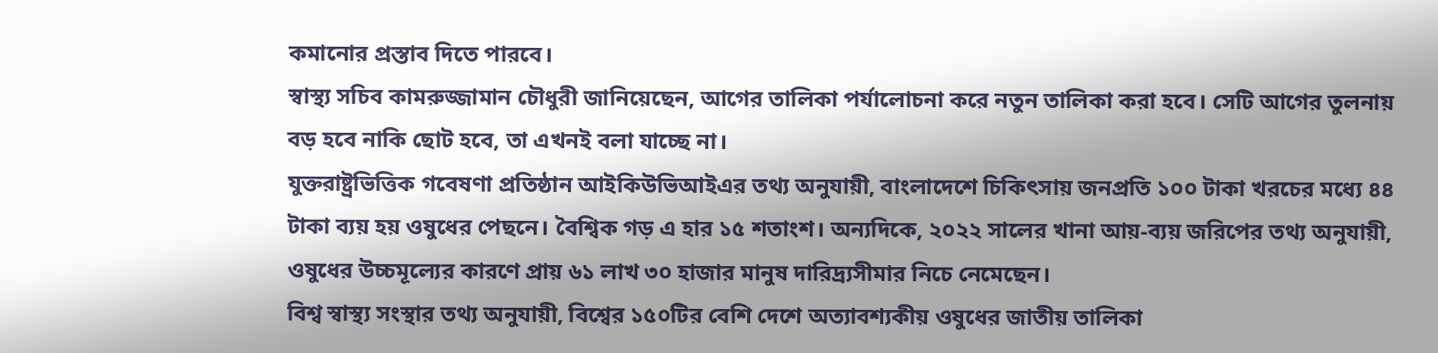কমানোর প্রস্তাব দিতে পারবে।
স্বাস্থ্য সচিব কামরুজ্জামান চৌধুরী জানিয়েছেন, আগের তালিকা পর্যালোচনা করে নতুন তালিকা করা হবে। সেটি আগের তুলনায় বড় হবে নাকি ছোট হবে, তা এখনই বলা যাচ্ছে না।
যুক্তরাষ্ট্রভিত্তিক গবেষণা প্রতিষ্ঠান আইকিউভিআইএর তথ্য অনুযায়ী, বাংলাদেশে চিকিৎসায় জনপ্রতি ১০০ টাকা খরচের মধ্যে ৪৪ টাকা ব্যয় হয় ওষুধের পেছনে। বৈশ্বিক গড় এ হার ১৫ শতাংশ। অন্যদিকে, ২০২২ সালের খানা আয়-ব্যয় জরিপের তথ্য অনুযায়ী, ওষুধের উচ্চমূল্যের কারণে প্রায় ৬১ লাখ ৩০ হাজার মানুষ দারিদ্র্যসীমার নিচে নেমেছেন।
বিশ্ব স্বাস্থ্য সংস্থার তথ্য অনুযায়ী, বিশ্বের ১৫০টির বেশি দেশে অত্যাবশ্যকীয় ওষুধের জাতীয় তালিকা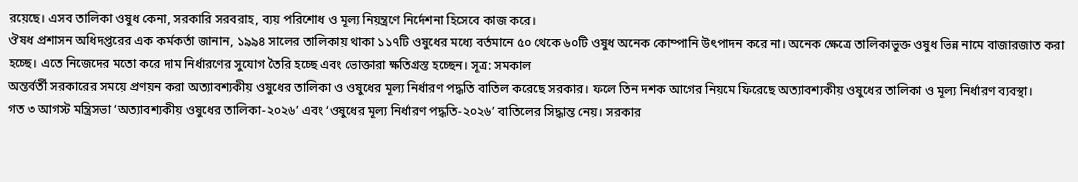রয়েছে। এসব তালিকা ওষুধ কেনা, সরকারি সরবরাহ, ব্যয় পরিশোধ ও মূল্য নিয়ন্ত্রণে নির্দেশনা হিসেবে কাজ করে।
ঔষধ প্রশাসন অধিদপ্তরের এক কর্মকর্তা জানান, ১৯৯৪ সালের তালিকায় থাকা ১১৭টি ওষুধের মধ্যে বর্তমানে ৫০ থেকে ৬০টি ওষুধ অনেক কোম্পানি উৎপাদন করে না। অনেক ক্ষেত্রে তালিকাভুক্ত ওষুধ ভিন্ন নামে বাজারজাত করা হচ্ছে। এতে নিজেদের মতো করে দাম নির্ধারণের সুযোগ তৈরি হচ্ছে এবং ভোক্তারা ক্ষতিগ্রস্ত হচ্ছেন। সূত্র: সমকাল
অন্তর্বর্তী সরকারের সময়ে প্রণয়ন করা অত্যাবশ্যকীয় ওষুধের তালিকা ও ওষুধের মূল্য নির্ধারণ পদ্ধতি বাতিল করেছে সরকার। ফলে তিন দশক আগের নিয়মে ফিরেছে অত্যাবশ্যকীয় ওষুধের তালিকা ও মূল্য নির্ধারণ ব্যবস্থা।
গত ৩ আগস্ট মন্ত্রিসভা ‘অত্যাবশ্যকীয় ওষুধের তালিকা-২০২৬’ এবং ‘ওষুধের মূল্য নির্ধারণ পদ্ধতি-২০২৬’ বাতিলের সিদ্ধান্ত নেয়। সরকার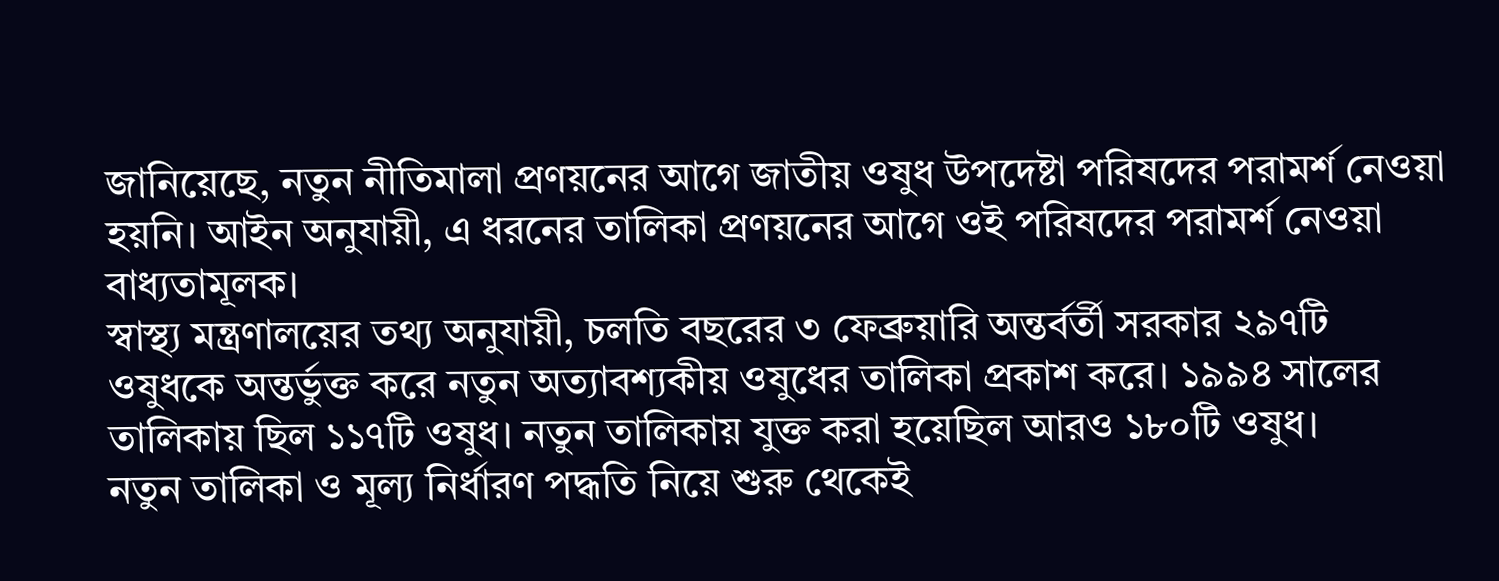জানিয়েছে, নতুন নীতিমালা প্রণয়নের আগে জাতীয় ওষুধ উপদেষ্টা পরিষদের পরামর্শ নেওয়া হয়নি। আইন অনুযায়ী, এ ধরনের তালিকা প্রণয়নের আগে ওই পরিষদের পরামর্শ নেওয়া বাধ্যতামূলক।
স্বাস্থ্য মন্ত্রণালয়ের তথ্য অনুযায়ী, চলতি বছরের ৩ ফেব্রুয়ারি অন্তর্বর্তী সরকার ২৯৭টি ওষুধকে অন্তর্ভুক্ত করে নতুন অত্যাবশ্যকীয় ওষুধের তালিকা প্রকাশ করে। ১৯৯৪ সালের তালিকায় ছিল ১১৭টি ওষুধ। নতুন তালিকায় যুক্ত করা হয়েছিল আরও ১৮০টি ওষুধ।
নতুন তালিকা ও মূল্য নির্ধারণ পদ্ধতি নিয়ে শুরু থেকেই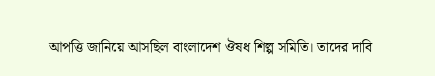আপত্তি জানিয়ে আসছিল বাংলাদেশ ঔষধ শিল্প সমিতি। তাদের দাবি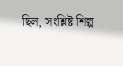ছিল, সংশ্লিষ্ট শিল্প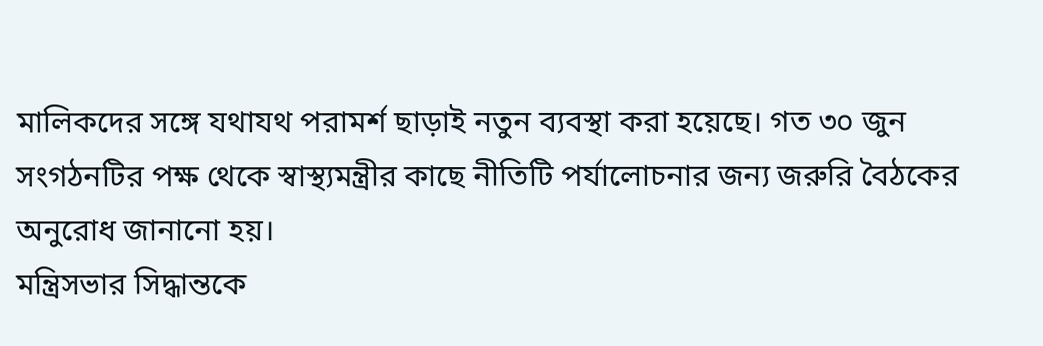মালিকদের সঙ্গে যথাযথ পরামর্শ ছাড়াই নতুন ব্যবস্থা করা হয়েছে। গত ৩০ জুন সংগঠনটির পক্ষ থেকে স্বাস্থ্যমন্ত্রীর কাছে নীতিটি পর্যালোচনার জন্য জরুরি বৈঠকের অনুরোধ জানানো হয়।
মন্ত্রিসভার সিদ্ধান্তকে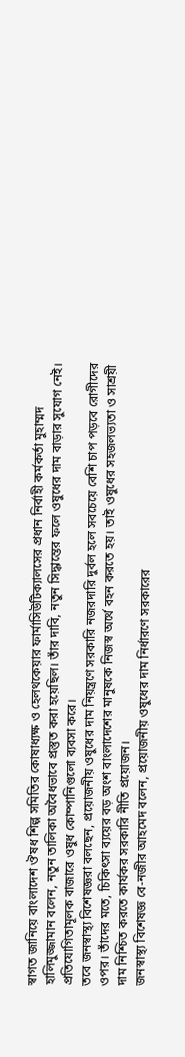স্বাগত জানিয়ে বাংলাদেশ ঔষধ শিল্প সমিতির কোষাধ্যক্ষ ও হেলথকেয়ার ফার্মাসিউটিক্যালসের প্রধান নির্বাহী কর্মকর্তা মুহাম্মদ হালিমুজ্জামান বলেন, নতুন তালিকা অবৈধভাবে প্রস্তুত করা হয়েছিল। তাঁর দাবি, নতুন সিদ্ধান্তের ফলে ওষুধের দাম বাড়ার সুযোগ নেই। প্রতিযোগিতামূলক বাজারে ওষুধ কোম্পানিগুলো ব্যবসা করে।
তবে জনস্বাস্থ্য বিশেষজ্ঞরা বলছেন, প্রয়োজনীয় ওষুধের দাম নিয়ন্ত্রণে সরকারি নজরদারি দুর্বল হলে সবচেয়ে বেশি চাপ পড়বে রোগীদের ওপর। তাঁদের মতে, চিকিৎসা ব্যয়ের বড় অংশ বাংলাদেশের মানুষকে নিজস্ব অর্থে বহন করতে হয়। তাই ওষুধের সহজলভ্যতা ও সাশ্রয়ী দাম নিশ্চিত করতে কার্যকর সরকারি নীতি প্রয়োজন।
জনস্বাস্থ্য বিশেষজ্ঞ বে-নজীর আহমেদ বলেন, প্রয়োজনীয় ওষুধের দাম নির্ধারণে সরকারের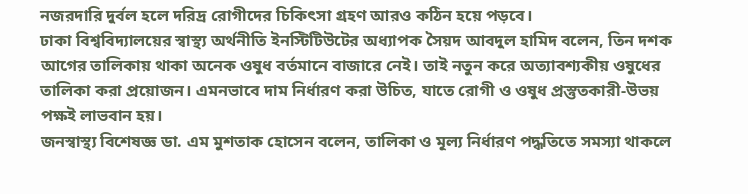নজরদারি দুর্বল হলে দরিদ্র রোগীদের চিকিৎসা গ্রহণ আরও কঠিন হয়ে পড়বে।
ঢাকা বিশ্ববিদ্যালয়ের স্বাস্থ্য অর্থনীতি ইনস্টিটিউটের অধ্যাপক সৈয়দ আবদুল হামিদ বলেন, তিন দশক আগের তালিকায় থাকা অনেক ওষুধ বর্তমানে বাজারে নেই। তাই নতুন করে অত্যাবশ্যকীয় ওষুধের তালিকা করা প্রয়োজন। এমনভাবে দাম নির্ধারণ করা উচিত, যাতে রোগী ও ওষুধ প্রস্তুতকারী-উভয় পক্ষই লাভবান হয়।
জনস্বাস্থ্য বিশেষজ্ঞ ডা. এম মুশতাক হোসেন বলেন, তালিকা ও মূল্য নির্ধারণ পদ্ধতিতে সমস্যা থাকলে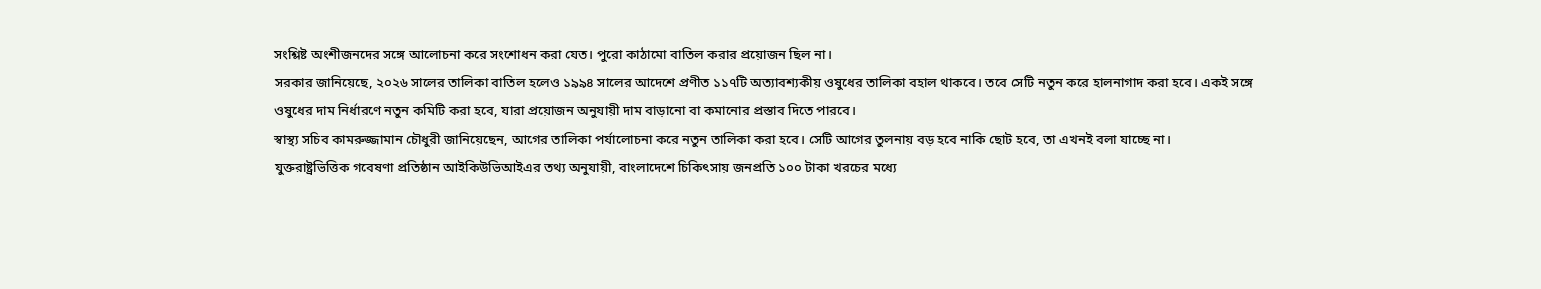সংশ্লিষ্ট অংশীজনদের সঙ্গে আলোচনা করে সংশোধন করা যেত। পুরো কাঠামো বাতিল করার প্রয়োজন ছিল না।
সরকার জানিয়েছে, ২০২৬ সালের তালিকা বাতিল হলেও ১৯৯৪ সালের আদেশে প্রণীত ১১৭টি অত্যাবশ্যকীয় ওষুধের তালিকা বহাল থাকবে। তবে সেটি নতুন করে হালনাগাদ করা হবে। একই সঙ্গে ওষুধের দাম নির্ধারণে নতুন কমিটি করা হবে, যারা প্রয়োজন অনুযায়ী দাম বাড়ানো বা কমানোর প্রস্তাব দিতে পারবে।
স্বাস্থ্য সচিব কামরুজ্জামান চৌধুরী জানিয়েছেন, আগের তালিকা পর্যালোচনা করে নতুন তালিকা করা হবে। সেটি আগের তুলনায় বড় হবে নাকি ছোট হবে, তা এখনই বলা যাচ্ছে না।
যুক্তরাষ্ট্রভিত্তিক গবেষণা প্রতিষ্ঠান আইকিউভিআইএর তথ্য অনুযায়ী, বাংলাদেশে চিকিৎসায় জনপ্রতি ১০০ টাকা খরচের মধ্যে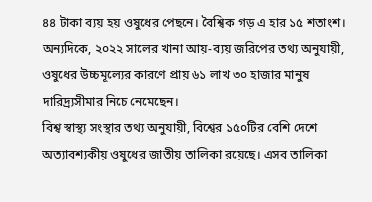৪৪ টাকা ব্যয় হয় ওষুধের পেছনে। বৈশ্বিক গড় এ হার ১৫ শতাংশ। অন্যদিকে, ২০২২ সালের খানা আয়-ব্যয় জরিপের তথ্য অনুযায়ী, ওষুধের উচ্চমূল্যের কারণে প্রায় ৬১ লাখ ৩০ হাজার মানুষ দারিদ্র্যসীমার নিচে নেমেছেন।
বিশ্ব স্বাস্থ্য সংস্থার তথ্য অনুযায়ী, বিশ্বের ১৫০টির বেশি দেশে অত্যাবশ্যকীয় ওষুধের জাতীয় তালিকা রয়েছে। এসব তালিকা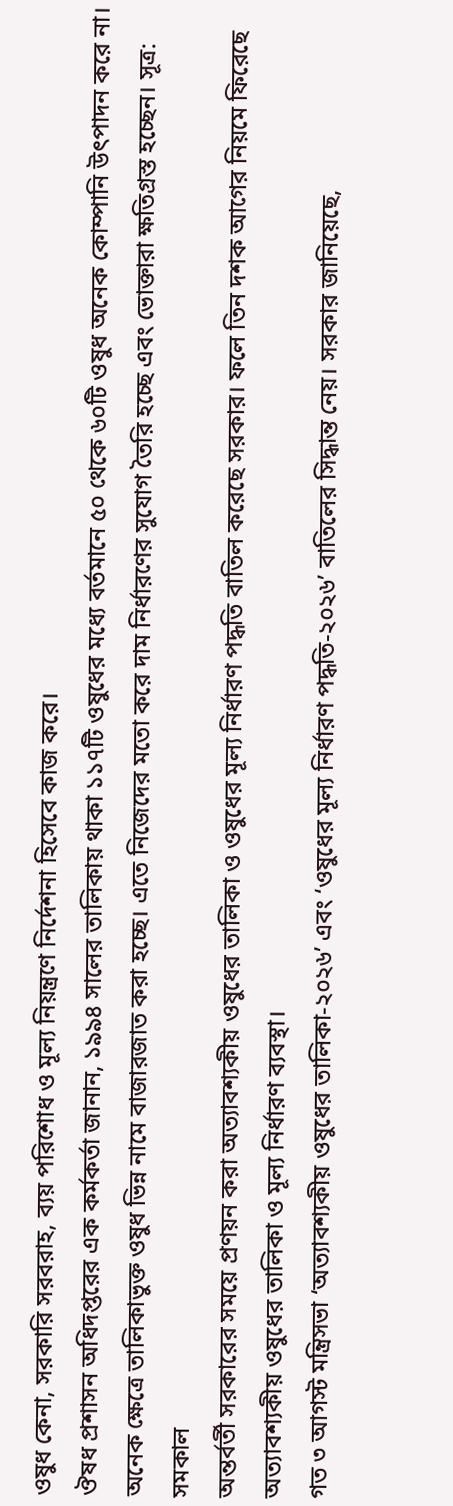ওষুধ কেনা, সরকারি সরবরাহ, ব্যয় পরিশোধ ও মূল্য নিয়ন্ত্রণে নির্দেশনা হিসেবে কাজ করে।
ঔষধ প্রশাসন অধিদপ্তরের এক কর্মকর্তা জানান, ১৯৯৪ সালের তালিকায় থাকা ১১৭টি ওষুধের মধ্যে বর্তমানে ৫০ থেকে ৬০টি ওষুধ অনেক কোম্পানি উৎপাদন করে না। অনেক ক্ষেত্রে তালিকাভুক্ত ওষুধ ভিন্ন নামে বাজারজাত করা হচ্ছে। এতে নিজেদের মতো করে দাম নির্ধারণের সুযোগ তৈরি হচ্ছে এবং ভোক্তারা ক্ষতিগ্রস্ত হচ্ছেন। সূত্র: সমকাল
অন্তর্বর্তী সরকারের সময়ে প্রণয়ন করা অত্যাবশ্যকীয় ওষুধের তালিকা ও ওষুধের মূল্য নির্ধারণ পদ্ধতি বাতিল করেছে সরকার। ফলে তিন দশক আগের নিয়মে ফিরেছে অত্যাবশ্যকীয় ওষুধের তালিকা ও মূল্য নির্ধারণ ব্যবস্থা।
গত ৩ আগস্ট মন্ত্রিসভা ‘অত্যাবশ্যকীয় ওষুধের তালিকা-২০২৬’ এবং ‘ওষুধের মূল্য নির্ধারণ পদ্ধতি-২০২৬’ বাতিলের সিদ্ধান্ত নেয়। সরকার জানিয়েছে,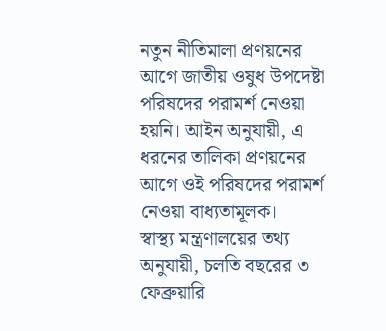নতুন নীতিমালা প্রণয়নের আগে জাতীয় ওষুধ উপদেষ্টা পরিষদের পরামর্শ নেওয়া হয়নি। আইন অনুযায়ী, এ ধরনের তালিকা প্রণয়নের আগে ওই পরিষদের পরামর্শ নেওয়া বাধ্যতামূলক।
স্বাস্থ্য মন্ত্রণালয়ের তথ্য অনুযায়ী, চলতি বছরের ৩ ফেব্রুয়ারি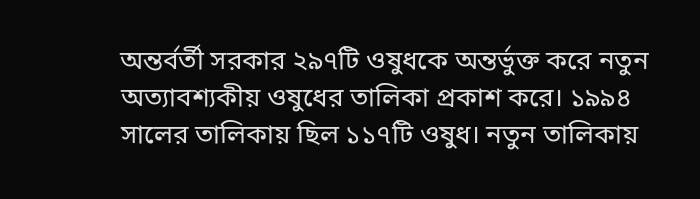অন্তর্বর্তী সরকার ২৯৭টি ওষুধকে অন্তর্ভুক্ত করে নতুন অত্যাবশ্যকীয় ওষুধের তালিকা প্রকাশ করে। ১৯৯৪ সালের তালিকায় ছিল ১১৭টি ওষুধ। নতুন তালিকায়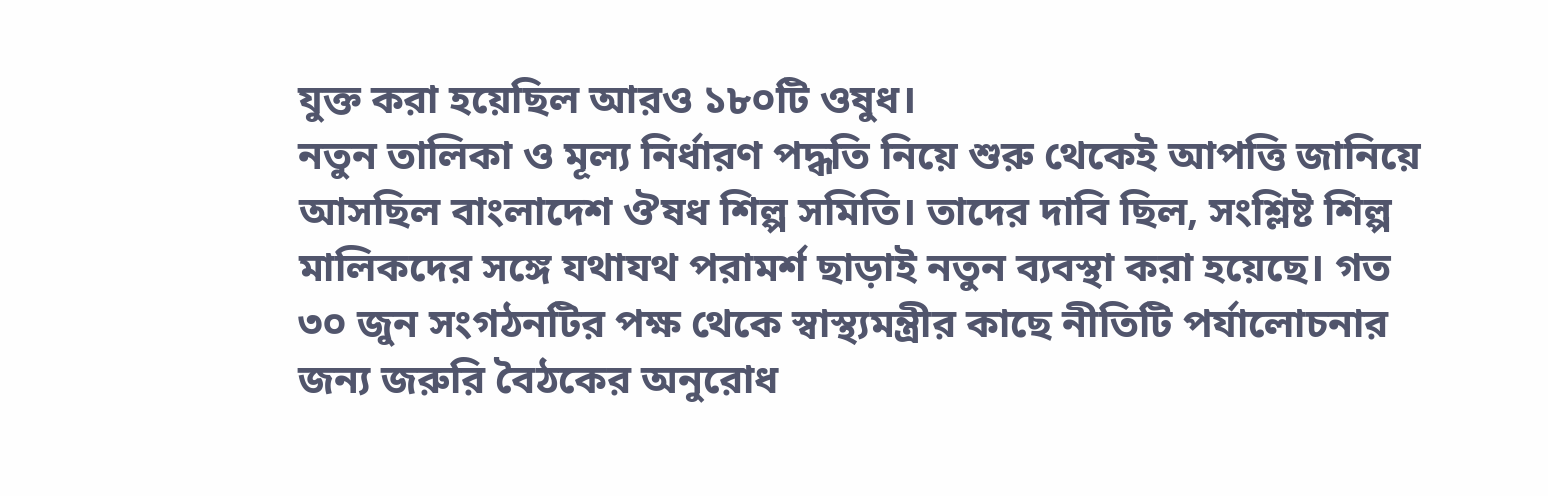যুক্ত করা হয়েছিল আরও ১৮০টি ওষুধ।
নতুন তালিকা ও মূল্য নির্ধারণ পদ্ধতি নিয়ে শুরু থেকেই আপত্তি জানিয়ে আসছিল বাংলাদেশ ঔষধ শিল্প সমিতি। তাদের দাবি ছিল, সংশ্লিষ্ট শিল্প মালিকদের সঙ্গে যথাযথ পরামর্শ ছাড়াই নতুন ব্যবস্থা করা হয়েছে। গত ৩০ জুন সংগঠনটির পক্ষ থেকে স্বাস্থ্যমন্ত্রীর কাছে নীতিটি পর্যালোচনার জন্য জরুরি বৈঠকের অনুরোধ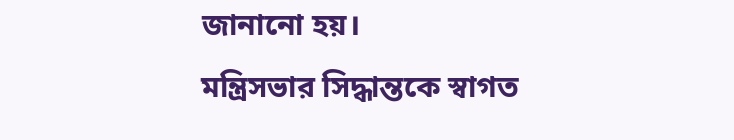জানানো হয়।
মন্ত্রিসভার সিদ্ধান্তকে স্বাগত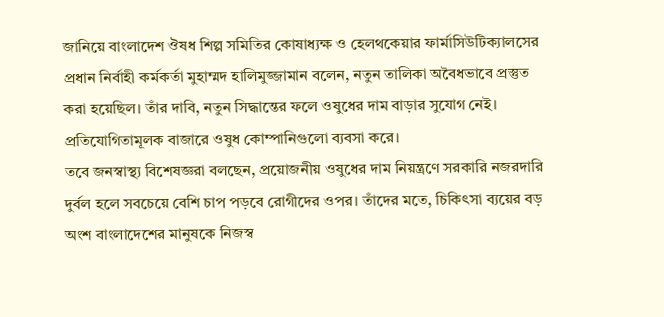জানিয়ে বাংলাদেশ ঔষধ শিল্প সমিতির কোষাধ্যক্ষ ও হেলথকেয়ার ফার্মাসিউটিক্যালসের প্রধান নির্বাহী কর্মকর্তা মুহাম্মদ হালিমুজ্জামান বলেন, নতুন তালিকা অবৈধভাবে প্রস্তুত করা হয়েছিল। তাঁর দাবি, নতুন সিদ্ধান্তের ফলে ওষুধের দাম বাড়ার সুযোগ নেই। প্রতিযোগিতামূলক বাজারে ওষুধ কোম্পানিগুলো ব্যবসা করে।
তবে জনস্বাস্থ্য বিশেষজ্ঞরা বলছেন, প্রয়োজনীয় ওষুধের দাম নিয়ন্ত্রণে সরকারি নজরদারি দুর্বল হলে সবচেয়ে বেশি চাপ পড়বে রোগীদের ওপর। তাঁদের মতে, চিকিৎসা ব্যয়ের বড় অংশ বাংলাদেশের মানুষকে নিজস্ব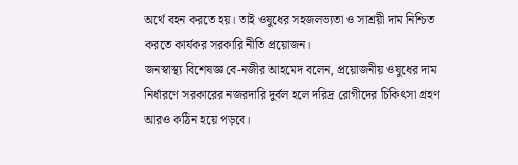অর্থে বহন করতে হয়। তাই ওষুধের সহজলভ্যতা ও সাশ্রয়ী দাম নিশ্চিত করতে কার্যকর সরকারি নীতি প্রয়োজন।
জনস্বাস্থ্য বিশেষজ্ঞ বে-নজীর আহমেদ বলেন, প্রয়োজনীয় ওষুধের দাম নির্ধারণে সরকারের নজরদারি দুর্বল হলে দরিদ্র রোগীদের চিকিৎসা গ্রহণ আরও কঠিন হয়ে পড়বে।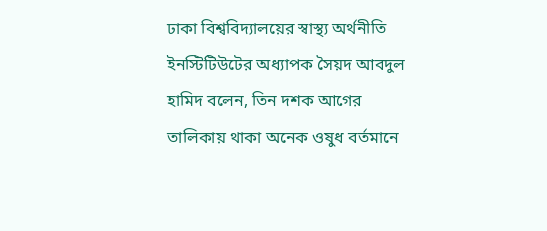ঢাকা বিশ্ববিদ্যালয়ের স্বাস্থ্য অর্থনীতি ইনস্টিটিউটের অধ্যাপক সৈয়দ আবদুল হামিদ বলেন, তিন দশক আগের তালিকায় থাকা অনেক ওষুধ বর্তমানে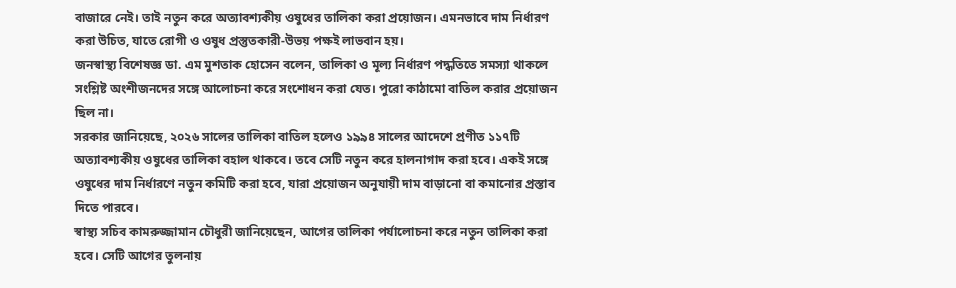বাজারে নেই। তাই নতুন করে অত্যাবশ্যকীয় ওষুধের তালিকা করা প্রয়োজন। এমনভাবে দাম নির্ধারণ করা উচিত, যাতে রোগী ও ওষুধ প্রস্তুতকারী-উভয় পক্ষই লাভবান হয়।
জনস্বাস্থ্য বিশেষজ্ঞ ডা. এম মুশতাক হোসেন বলেন, তালিকা ও মূল্য নির্ধারণ পদ্ধতিতে সমস্যা থাকলে সংশ্লিষ্ট অংশীজনদের সঙ্গে আলোচনা করে সংশোধন করা যেত। পুরো কাঠামো বাতিল করার প্রয়োজন ছিল না।
সরকার জানিয়েছে, ২০২৬ সালের তালিকা বাতিল হলেও ১৯৯৪ সালের আদেশে প্রণীত ১১৭টি অত্যাবশ্যকীয় ওষুধের তালিকা বহাল থাকবে। তবে সেটি নতুন করে হালনাগাদ করা হবে। একই সঙ্গে ওষুধের দাম নির্ধারণে নতুন কমিটি করা হবে, যারা প্রয়োজন অনুযায়ী দাম বাড়ানো বা কমানোর প্রস্তাব দিতে পারবে।
স্বাস্থ্য সচিব কামরুজ্জামান চৌধুরী জানিয়েছেন, আগের তালিকা পর্যালোচনা করে নতুন তালিকা করা হবে। সেটি আগের তুলনায়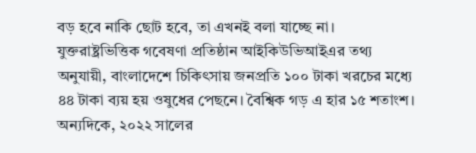বড় হবে নাকি ছোট হবে, তা এখনই বলা যাচ্ছে না।
যুক্তরাষ্ট্রভিত্তিক গবেষণা প্রতিষ্ঠান আইকিউভিআইএর তথ্য অনুযায়ী, বাংলাদেশে চিকিৎসায় জনপ্রতি ১০০ টাকা খরচের মধ্যে ৪৪ টাকা ব্যয় হয় ওষুধের পেছনে। বৈশ্বিক গড় এ হার ১৫ শতাংশ। অন্যদিকে, ২০২২ সালের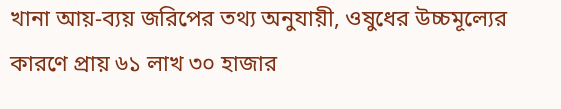খানা আয়-ব্যয় জরিপের তথ্য অনুযায়ী, ওষুধের উচ্চমূল্যের কারণে প্রায় ৬১ লাখ ৩০ হাজার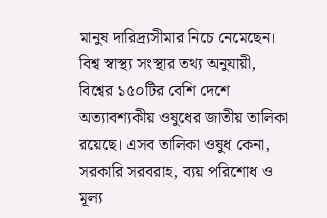মানুষ দারিদ্র্যসীমার নিচে নেমেছেন।
বিশ্ব স্বাস্থ্য সংস্থার তথ্য অনুযায়ী, বিশ্বের ১৫০টির বেশি দেশে অত্যাবশ্যকীয় ওষুধের জাতীয় তালিকা রয়েছে। এসব তালিকা ওষুধ কেনা, সরকারি সরবরাহ, ব্যয় পরিশোধ ও মূল্য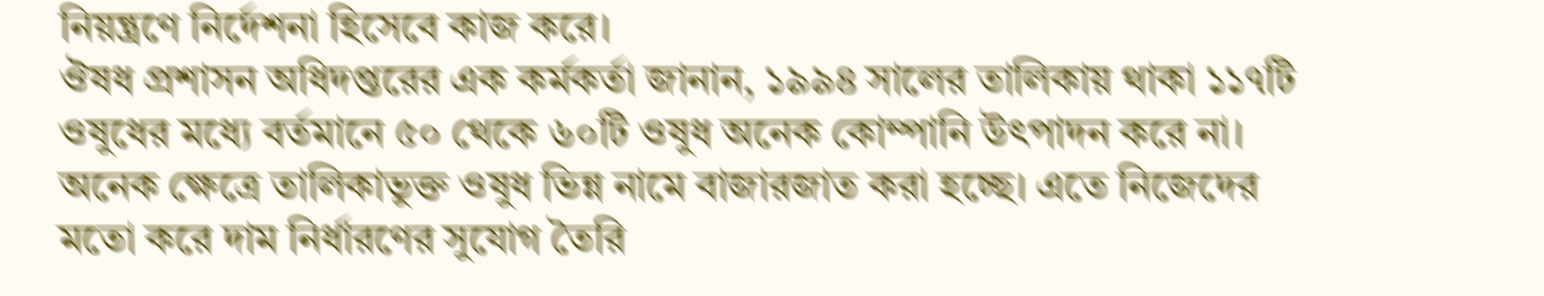নিয়ন্ত্রণে নির্দেশনা হিসেবে কাজ করে।
ঔষধ প্রশাসন অধিদপ্তরের এক কর্মকর্তা জানান, ১৯৯৪ সালের তালিকায় থাকা ১১৭টি ওষুধের মধ্যে বর্তমানে ৫০ থেকে ৬০টি ওষুধ অনেক কোম্পানি উৎপাদন করে না। অনেক ক্ষেত্রে তালিকাভুক্ত ওষুধ ভিন্ন নামে বাজারজাত করা হচ্ছে। এতে নিজেদের মতো করে দাম নির্ধারণের সুযোগ তৈরি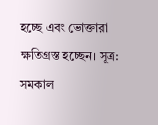হচ্ছে এবং ভোক্তারা ক্ষতিগ্রস্ত হচ্ছেন। সূত্র: সমকাল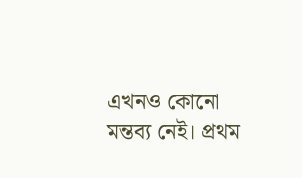এখনও কোনো মন্তব্য নেই। প্রথম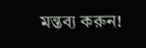মন্তব্য করুন!